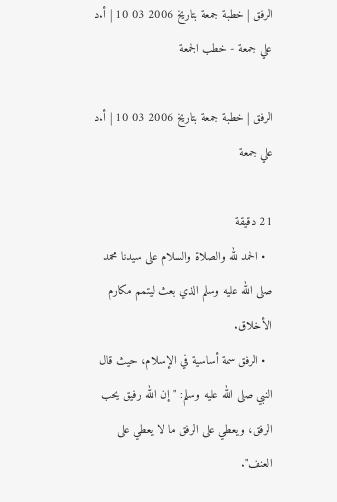الرفق | خطبة جمعة بتاريخ 2006 03 10 | أ.د علي جمعة - خطب الجمعة

الرفق | خطبة جمعة بتاريخ 2006 03 10 | أ.د علي جمعة

21 دقيقة
  • الحمد لله والصلاة والسلام على سيدنا محمد صلى الله عليه وسلم الذي بعث ليتمم مكارم الأخلاق.
  • الرفق سمة أساسية في الإسلام، حيث قال النبي صلى الله عليه وسلم: "إن الله رفيق يحب الرفق، ويعطي على الرفق ما لا يعطي على العنف".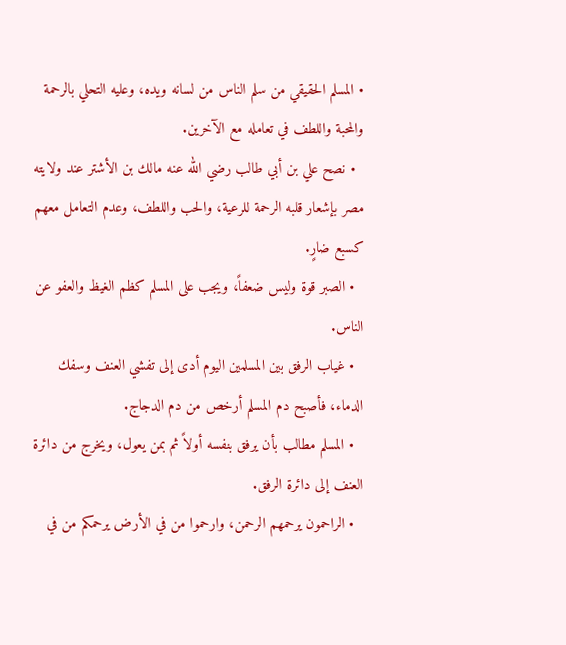• المسلم الحقيقي من سلم الناس من لسانه ويده، وعليه التحلي بالرحمة والمحبة واللطف في تعامله مع الآخرين.
  • نصح علي بن أبي طالب رضي الله عنه مالك بن الأشتر عند ولايته مصر بإشعار قلبه الرحمة للرعية، والحب واللطف، وعدم التعامل معهم كسبع ضارٍ.
  • الصبر قوة وليس ضعفاً، ويجب على المسلم كظم الغيظ والعفو عن الناس.
  • غياب الرفق بين المسلمين اليوم أدى إلى تفشي العنف وسفك الدماء، فأصبح دم المسلم أرخص من دم الدجاج.
  • المسلم مطالب بأن يرفق بنفسه أولاً ثم بمن يعول، ويخرج من دائرة العنف إلى دائرة الرفق.
  • الراحمون يرحمهم الرحمن، وارحموا من في الأرض يرحمكم من في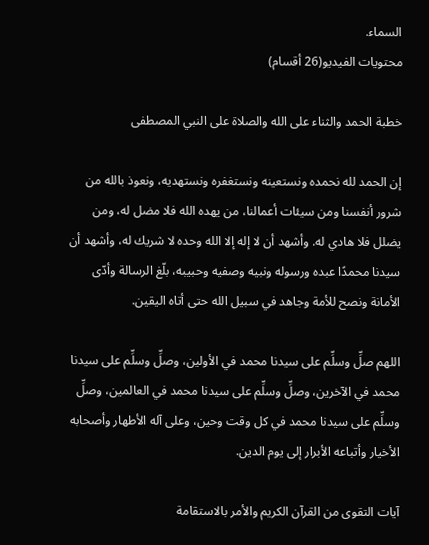السماء.
محتويات الفيديو(26 أقسام)

خطبة الحمد والثناء على الله والصلاة على النبي المصطفى

إن الحمد لله نحمده ونستعينه ونستغفره ونستهديه، ونعوذ بالله من شرور أنفسنا ومن سيئات أعمالنا، من يهده الله فلا مضل له، ومن يضلل فلا هادي له. وأشهد أن لا إله إلا الله وحده لا شريك له، وأشهد أن سيدنا محمدًا عبده ورسوله ونبيه وصفيه وحبيبه، بلّغ الرسالة وأدّى الأمانة ونصح للأمة وجاهد في سبيل الله حتى أتاه اليقين.

اللهم صلِّ وسلِّم على سيدنا محمد في الأولين، وصلِّ وسلِّم على سيدنا محمد في الآخرين، وصلِّ وسلِّم على سيدنا محمد في العالمين، وصلِّ وسلِّم على سيدنا محمد في كل وقت وحين، وعلى آله الأطهار وأصحابه الأخيار وأتباعه الأبرار إلى يوم الدين.

آيات التقوى من القرآن الكريم والأمر بالاستقامة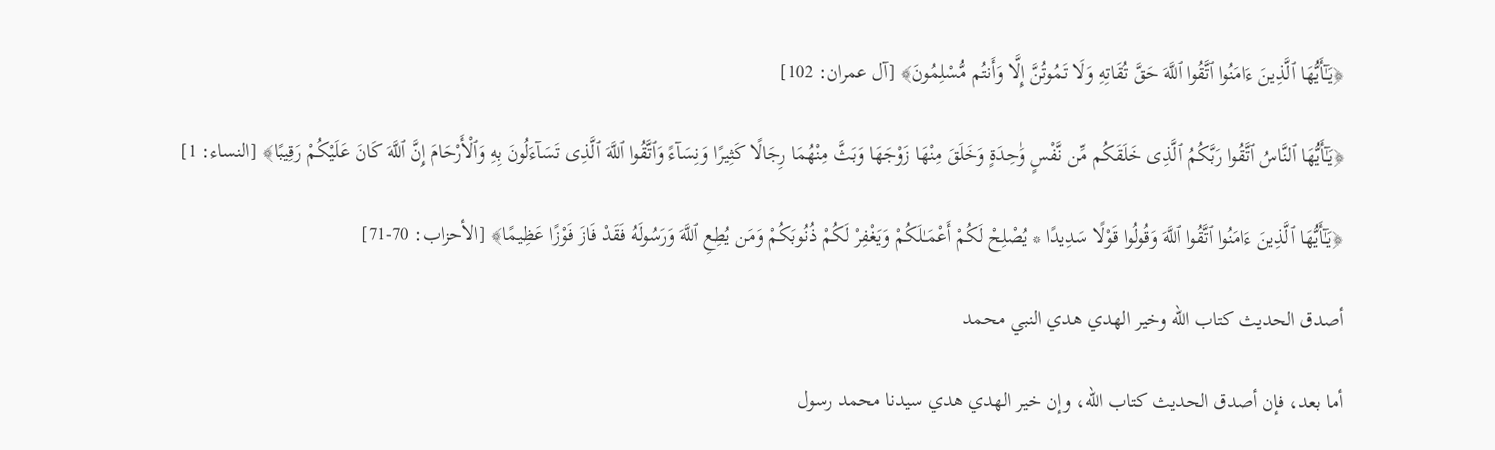﴿يَـٰٓأَيُّهَا ٱلَّذِينَ ءَامَنُوا ٱتَّقُوا ٱللَّهَ حَقَّ تُقَاتِهِ وَلَا تَمُوتُنَّ إِلَّا وَأَنتُم مُّسْلِمُونَ﴾ [آل عمران: 102]

﴿يَـٰٓأَيُّهَا ٱلنَّاسُ ٱتَّقُوا رَبَّكُمُ ٱلَّذِى خَلَقَكُم مِّن نَّفْسٍ وَٰحِدَةٍ وَخَلَقَ مِنْهَا زَوْجَهَا وَبَثَّ مِنْهُمَا رِجَالًا كَثِيرًا وَنِسَآءً وَٱتَّقُوا ٱللَّهَ ٱلَّذِى تَسَآءَلُونَ بِهِ وَٱلْأَرْحَامَ إِنَّ ٱللَّهَ كَانَ عَلَيْكُمْ رَقِيبًا﴾ [النساء: 1]

﴿يَـٰٓأَيُّهَا ٱلَّذِينَ ءَامَنُوا ٱتَّقُوا ٱللَّهَ وَقُولُوا قَوْلًا سَدِيدًا * يُصْلِحْ لَكُمْ أَعْمَـٰلَكُمْ وَيَغْفِرْ لَكُمْ ذُنُوبَكُمْ وَمَن يُطِعِ ٱللَّهَ وَرَسُولَهُ فَقَدْ فَازَ فَوْزًا عَظِيمًا﴾ [الأحزاب: 70-71]

أصدق الحديث كتاب الله وخير الهدي هدي النبي محمد

أما بعد، فإن أصدق الحديث كتاب الله، وإن خير الهدي هدي سيدنا محمد رسول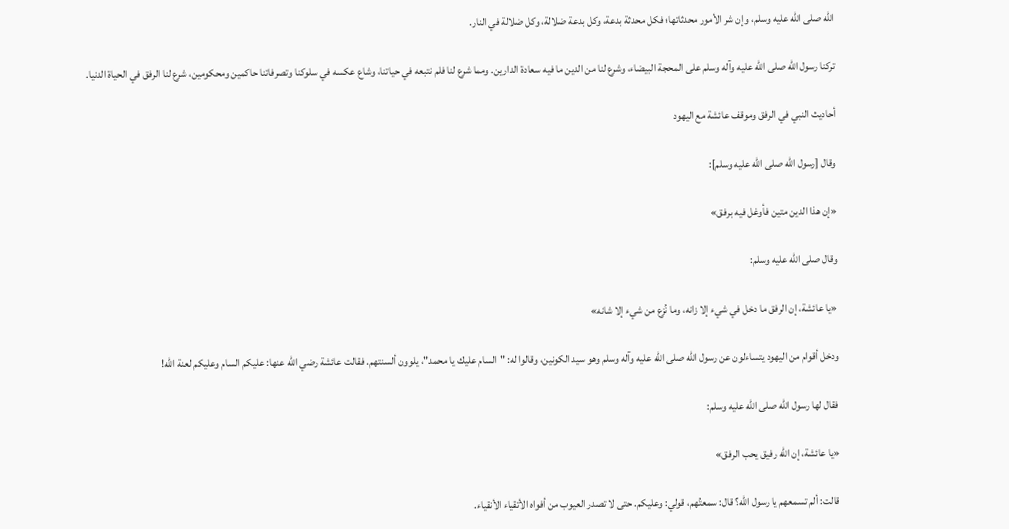الله صلى الله عليه وسلم، وإن شر الأمور محدثاتها؛ فكل محدثة بدعة، وكل بدعة ضلالة، وكل ضلالة في النار.

تركنا رسول الله صلى الله عليه وآله وسلم على المحجة البيضاء، وشرع لنا من الدين ما فيه سعادة الدارين. ومما شرع لنا فلم نتبعه في حياتنا، وشاع عكسه في سلوكنا وتصرفاتنا حاكمين ومحكومين، شرع لنا الرفق في الحياة الدنيا.

أحاديث النبي في الرفق وموقف عائشة مع اليهود

وقال [رسول الله صلى الله عليه وسلم]:

«إن هذا الدين متين فأوغل فيه برفق»

وقال صلى الله عليه وسلم:

«يا عائشة، إن الرفق ما دخل في شيء إلا زانه، وما نُزع من شيء إلا شانه»

ودخل أقوام من اليهود يتساءلون عن رسول الله صلى الله عليه وآله وسلم وهو سيد الكونين، وقالوا له: "السام عليك يا محمد"، يلوون ألسنتهم. فقالت عائشة رضي الله عنها: عليكم السام وعليكم لعنة الله!

فقال لها رسول الله صلى الله عليه وسلم:

«يا عائشة، إن الله رفيق يحب الرفق»

قالت: ألم تسمعهم يا رسول الله؟ قال: سمعتُهم، قولي: وعليكم. حتى لا تصدر العيوب من أفواه الأتقياء الأنقياء.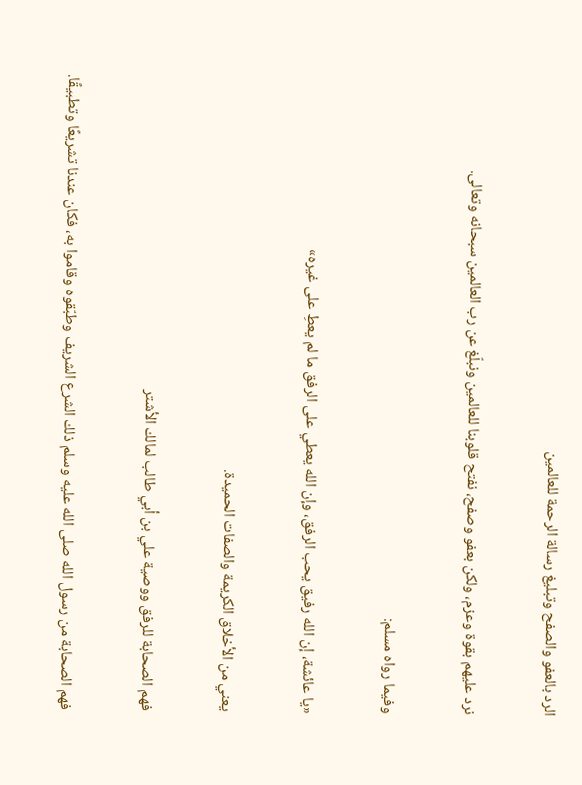الرد بالعفو والصفح وتبليغ رسالة الرحمة للعالمين

نرد عليهم بقوة وعزم، ولكن بعفو وصفح، نفتح قلوبنا للعالمين ونبلّغ عن رب العالمين سبحانه وتعالى.

وفيما رواه مسلم:

«يا عائشة، إن الله رفيق يحب الرفق، وإن الله يعطي على الرفق ما لم يعطِ على غيره»

يعني من الأخلاق الكريمة والصفات الحميدة.

فهم الصحابة للرفق ووصية علي بن أبي طالب لمالك الأشتر

فهم الصحابة من رسول الله صلى الله عليه وسلم ذلك الشرع الشريف وطبّقوه وقاموا به، فكان عندنا تشريعًا وتطبيقًا.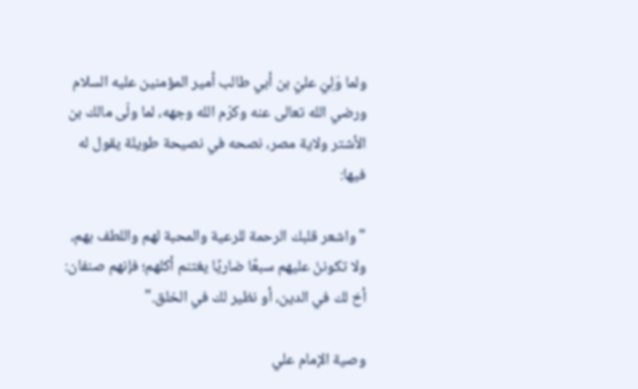ولما وَلِيَ عليّ بن أبي طالب أمير المؤمنين عليه السلام ورضي الله تعالى عنه وكرّم الله وجهه، لما ولّى مالك بن الأشتر ولاية مصر، نصحه في نصيحة طويلة يقول له فيها:

"واشعر قلبك الرحمة للرعية والمحبة لهم واللطف بهم، ولا تكوننّ عليهم سبعًا ضاريًا يغتنم أكلهم؛ فإنهم صنفان: أخ لك في الدين، أو نظير لك في الخلق."

وصية الإمام علي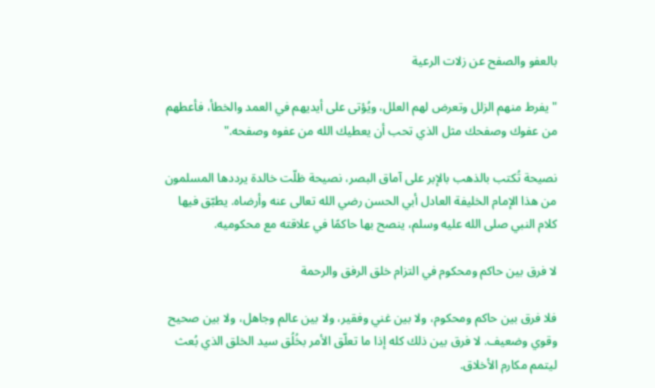بالعفو والصفح عن زلات الرعية

"يفرط منهم الزلل وتعرض لهم العلل، ويُؤتى على أيديهم في العمد والخطأ، فأعطهم من عفوك وصفحك مثل الذي تحب أن يعطيك الله من عفوه وصفحه."

نصيحة تُكتب بالذهب بالإبر على آماق البصر، نصيحة ظلّت خالدة يرددها المسلمون من هذا الإمام الخليفة العادل أبي الحسن رضي الله تعالى عنه وأرضاه. يطبّق فيها كلام النبي صلى الله عليه وسلم، ينصح بها حاكمًا في علاقته مع محكوميه.

لا فرق بين حاكم ومحكوم في التزام خلق الرفق والرحمة

فلا فرق بين حاكم ومحكوم، ولا بين غني وفقير، ولا بين عالم وجاهل، ولا بين صحيح وقوي وضعيف. لا فرق بين ذلك كله إذا ما تعلّق الأمر بخُلُق سيد الخلق الذي بُعث ليتمم مكارم الأخلاق.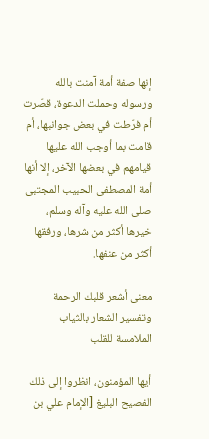إنها صفة أمة آمنت بالله ورسوله وحملت الدعوة، قصّرت أم فرّطت في بعض جوانبها، أم قامت بما أوجب الله عليها قيامهم في بعضها الآخر، إلا أنها أمة المصطفى الحبيب المجتبى صلى الله عليه وآله وسلم، خيرها أكثر من شرها، ورفقها أكثر من عنفها.

معنى أشعر قلبك الرحمة وتفسير الشعار بالثياب الملامسة للقلب

أيها المؤمنون، انظروا إلى ذلك الفصيح البليغ [الإمام علي بن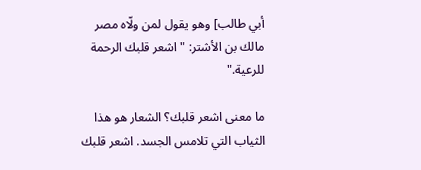أبي طالب] وهو يقول لمن ولّاه مصر مالك بن الأشتر: "اشعر قلبك الرحمة للرعية."

ما معنى اشعر قلبك؟ الشعار هو هذا الثياب التي تلامس الجسد. اشعر قلبك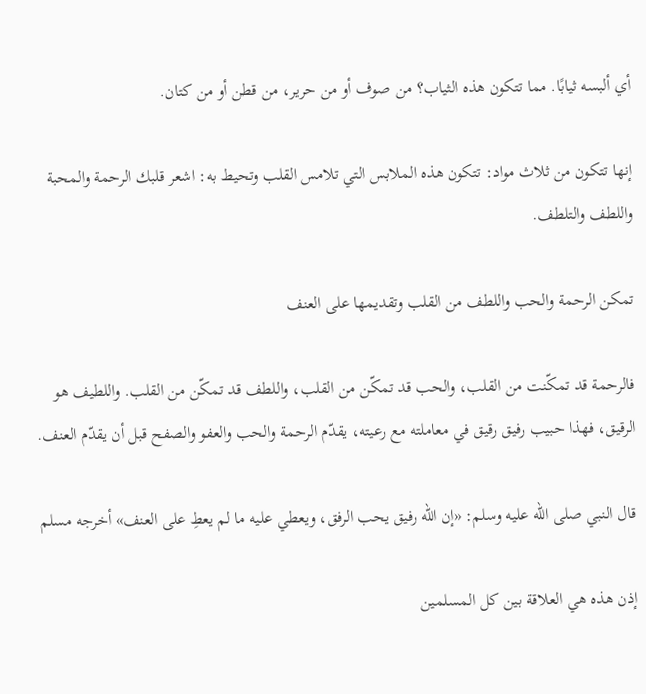أي ألبسه ثيابًا. مما تتكون هذه الثياب؟ من صوف أو من حرير، من قطن أو من كتان.

إنها تتكون من ثلاث مواد: تتكون هذه الملابس التي تلامس القلب وتحيط به: اشعر قلبك الرحمة والمحبة واللطف والتلطف.

تمكن الرحمة والحب واللطف من القلب وتقديمها على العنف

فالرحمة قد تمكّنت من القلب، والحب قد تمكّن من القلب، واللطف قد تمكّن من القلب. واللطيف هو الرقيق، فهذا حبيب رفيق رقيق في معاملته مع رعيته، يقدّم الرحمة والحب والعفو والصفح قبل أن يقدّم العنف.

قال النبي صلى الله عليه وسلم: «إن الله رفيق يحب الرفق، ويعطي عليه ما لم يعطِ على العنف» أخرجه مسلم

إذن هذه هي العلاقة بين كل المسلمين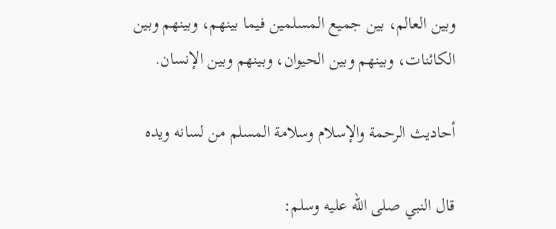وبين العالم، بين جميع المسلمين فيما بينهم، وبينهم وبين الكائنات، وبينهم وبين الحيوان، وبينهم وبين الإنسان.

أحاديث الرحمة والإسلام وسلامة المسلم من لسانه ويده

قال النبي صلى الله عليه وسلم: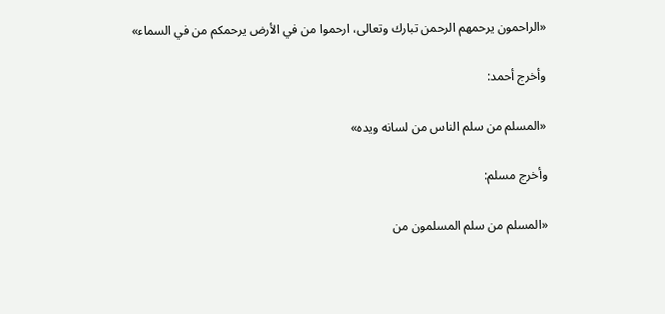«الراحمون يرحمهم الرحمن تبارك وتعالى، ارحموا من في الأرض يرحمكم من في السماء»

وأخرج أحمد:

«المسلم من سلم الناس من لسانه ويده»

وأخرج مسلم:

«المسلم من سلم المسلمون من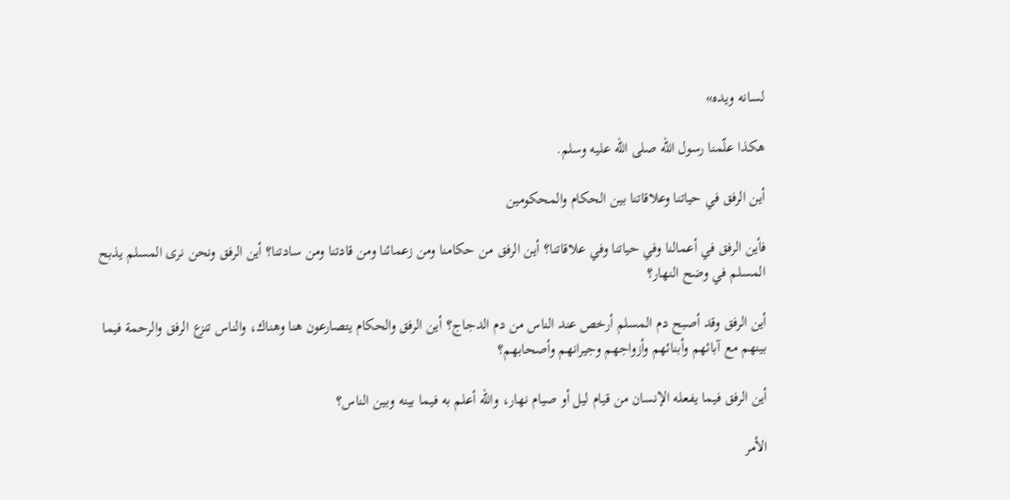لسانه ويده»

هكذا علّمنا رسول الله صلى الله عليه وسلم.

أين الرفق في حياتنا وعلاقاتنا بين الحكام والمحكومين

فأين الرفق في أعمالنا وفي حياتنا وفي علاقاتنا؟ أين الرفق من حكامنا ومن زعمائنا ومن قادتنا ومن سادتنا؟ أين الرفق ونحن نرى المسلم يذبح المسلم في وضح النهار؟

أين الرفق وقد أصبح دم المسلم أرخص عند الناس من دم الدجاج؟ أين الرفق والحكام يتصارعون هنا وهناك، والناس تنزع الرفق والرحمة فيما بينهم مع آبائهم وأبنائهم وأزواجهم وجيرانهم وأصحابهم؟

أين الرفق فيما يفعله الإنسان من قيام ليل أو صيام نهار، والله أعلم به فيما بينه وبين الناس؟

الأمر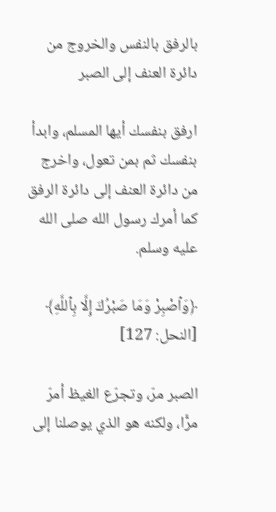بالرفق بالنفس والخروج من دائرة العنف إلى الصبر

ارفق بنفسك أيها المسلم، وابدأ بنفسك ثم بمن تعول، واخرج من دائرة العنف إلى دائرة الرفق كما أمرك رسول الله صلى الله عليه وسلم.

﴿وَٱصْبِرْ وَمَا صَبْرُكَ إِلَّا بِٱللَّهِ﴾ [النحل: 127]

الصبر مرّ، وتجرّع الغيظ أمرّ مرًّا، ولكنه هو الذي يوصلنا إلى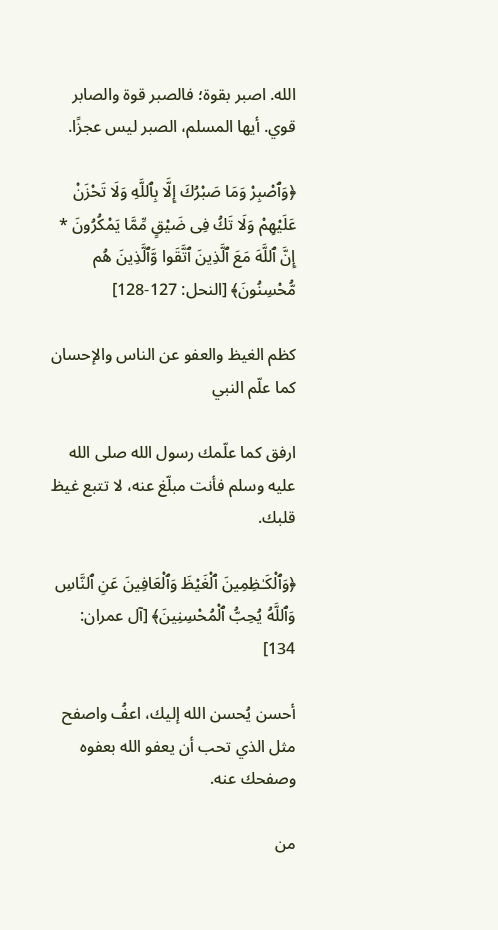الله. اصبر بقوة؛ فالصبر قوة والصابر قوي. أيها المسلم، الصبر ليس عجزًا.

﴿وَٱصْبِرْ وَمَا صَبْرُكَ إِلَّا بِٱللَّهِ وَلَا تَحْزَنْ عَلَيْهِمْ وَلَا تَكُ فِى ضَيْقٍ مِّمَّا يَمْكُرُونَ * إِنَّ ٱللَّهَ مَعَ ٱلَّذِينَ ٱتَّقَوا وَّٱلَّذِينَ هُم مُّحْسِنُونَ﴾ [النحل: 127-128]

كظم الغيظ والعفو عن الناس والإحسان كما علّم النبي

ارفق كما علّمك رسول الله صلى الله عليه وسلم فأنت مبلّغ عنه، لا تتبع غيظ قلبك.

﴿وَٱلْكَـٰظِمِينَ ٱلْغَيْظَ وَٱلْعَافِينَ عَنِ ٱلنَّاسِ وَٱللَّهُ يُحِبُّ ٱلْمُحْسِنِينَ﴾ [آل عمران: 134]

أحسن يُحسن الله إليك، اعفُ واصفح مثل الذي تحب أن يعفو الله بعفوه وصفحك عنه.

من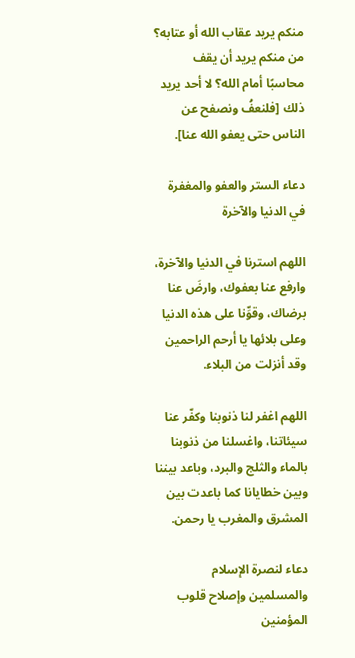منكم يريد عقاب الله أو عتابه؟ من منكم يريد أن يقف محاسبًا أمام الله؟ لا أحد يريد ذلك [فلنعفُ ونصفح عن الناس حتى يعفو الله عنا].

دعاء الستر والعفو والمغفرة في الدنيا والآخرة

اللهم استرنا في الدنيا والآخرة، وارفع عنا بعفوك، وارضَ عنا برضاك، وقوِّنا على هذه الدنيا وعلى بلائها يا أرحم الراحمين وقد أنزلت من البلاء.

اللهم اغفر لنا ذنوبنا وكفّر عنا سيئاتنا، واغسلنا من ذنوبنا بالماء والثلج والبرد، وباعد بيننا وبين خطايانا كما باعدت بين المشرق والمغرب يا رحمن.

دعاء لنصرة الإسلام والمسلمين وإصلاح قلوب المؤمنين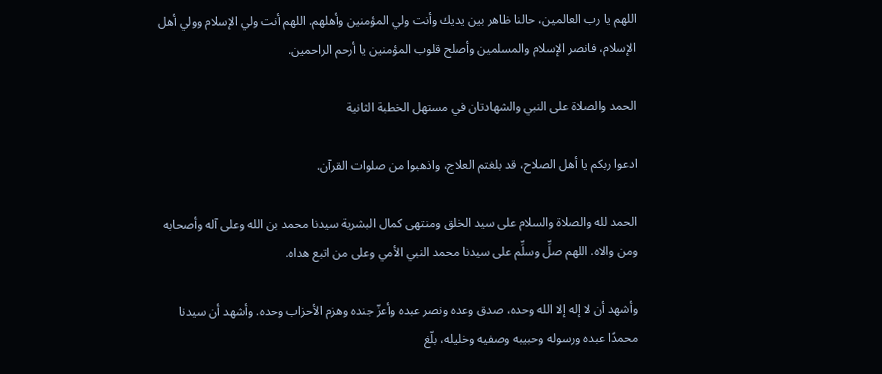اللهم يا رب العالمين، حالنا ظاهر بين يديك وأنت ولي المؤمنين وأهلهم. اللهم أنت ولي الإسلام وولي أهل الإسلام، فانصر الإسلام والمسلمين وأصلح قلوب المؤمنين يا أرحم الراحمين.

الحمد والصلاة على النبي والشهادتان في مستهل الخطبة الثانية

ادعوا ربكم يا أهل الصلاح، قد بلغتم العلاج، واذهبوا من صلوات القرآن.

الحمد لله والصلاة والسلام على سيد الخلق ومنتهى كمال البشرية سيدنا محمد بن الله وعلى آله وأصحابه ومن والاه. اللهم صلِّ وسلِّم على سيدنا محمد النبي الأمي وعلى من اتبع هداه.

وأشهد أن لا إله إلا الله وحده، صدق وعده ونصر عبده وأعزّ جنده وهزم الأحزاب وحده. وأشهد أن سيدنا محمدًا عبده ورسوله وحبيبه وصفيه وخليله، بلّغ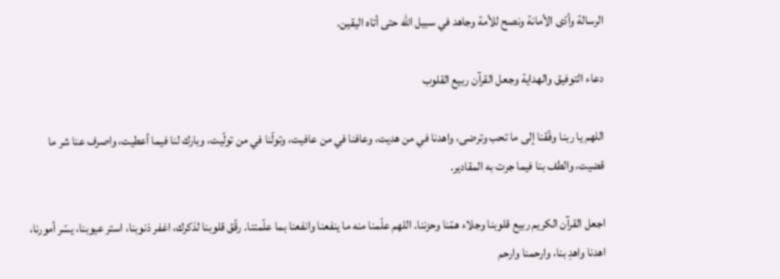الرسالة وأدّى الأمانة ونصح للأمة وجاهد في سبيل الله حتى أتاه اليقين.

دعاء التوفيق والهداية وجعل القرآن ربيع القلوب

اللهم يا ربنا وفّقنا إلى ما تحب وترضى، واهدنا في من هديت، وعافنا في من عافيت، وتولّنا في من تولّيت، وبارك لنا فيما أعطيت، واصرف عنا شر ما قضيت، والطف بنا فيما جرت به المقادير.

اجعل القرآن الكريم ربيع قلوبنا وجلاء همّنا وحزننا. اللهم علّمنا منه ما ينفعنا وانفعنا بما علّمتنا. رقّق قلوبنا لذكرك، اغفر ذنوبنا، استر عيوبنا، يسّر أمورنا، اهدنا واهدِ بنا، وارحمنا وارحم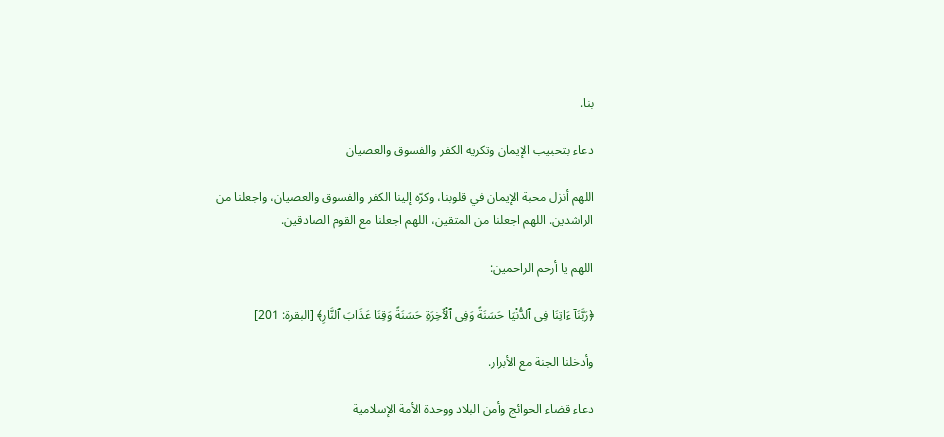بنا.

دعاء بتحبيب الإيمان وتكريه الكفر والفسوق والعصيان

اللهم أنزل محبة الإيمان في قلوبنا، وكرّه إلينا الكفر والفسوق والعصيان، واجعلنا من الراشدين. اللهم اجعلنا من المتقين، اللهم اجعلنا مع القوم الصادقين.

اللهم يا أرحم الراحمين:

﴿رَبَّنَآ ءَاتِنَا فِى ٱلدُّنْيَا حَسَنَةً وَفِى ٱلْـَٔاخِرَةِ حَسَنَةً وَقِنَا عَذَابَ ٱلنَّارِ﴾ [البقرة: 201]

وأدخلنا الجنة مع الأبرار.

دعاء قضاء الحوائج وأمن البلاد ووحدة الأمة الإسلامية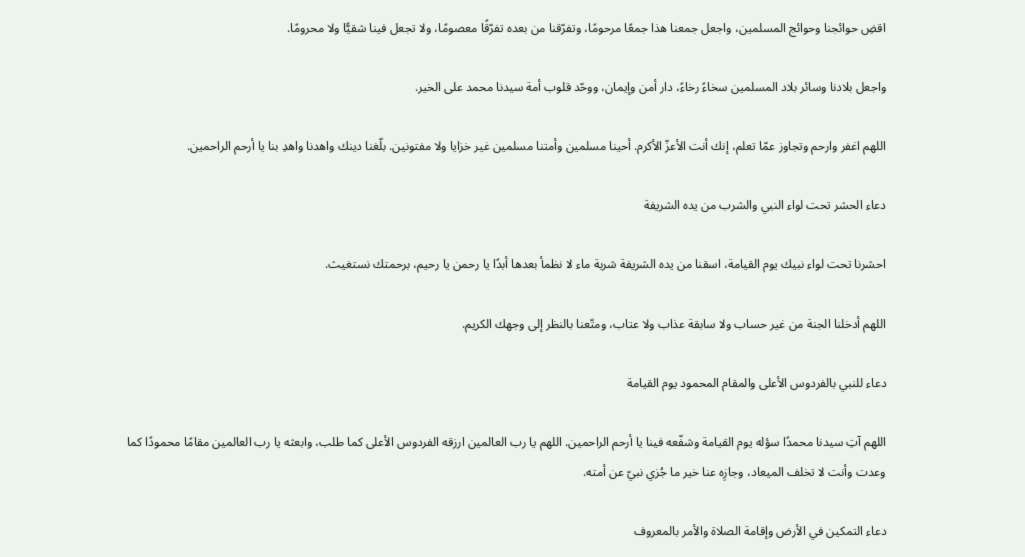اقضِ حوائجنا وحوائج المسلمين، واجعل جمعنا هذا جمعًا مرحومًا، وتفرّقنا من بعده تفرّقًا معصومًا، ولا تجعل فينا شقيًّا ولا محرومًا.

واجعل بلادنا وسائر بلاد المسلمين سخاءً رخاءً، دار أمن وإيمان، ووحّد قلوب أمة سيدنا محمد على الخير.

اللهم اغفر وارحم وتجاوز عمّا تعلم، إنك أنت الأعزّ الأكرم. أحينا مسلمين وأمتنا مسلمين غير خزايا ولا مفتونين. بلّغنا دينك واهدنا واهدِ بنا يا أرحم الراحمين.

دعاء الحشر تحت لواء النبي والشرب من يده الشريفة

احشرنا تحت لواء نبيك يوم القيامة، اسقنا من يده الشريفة شربة ماء لا نظمأ بعدها أبدًا يا رحمن يا رحيم، برحمتك نستغيث.

اللهم أدخلنا الجنة من غير حساب ولا سابقة عذاب ولا عتاب، ومتّعنا بالنظر إلى وجهك الكريم.

دعاء للنبي بالفردوس الأعلى والمقام المحمود يوم القيامة

اللهم آتِ سيدنا محمدًا سؤله يوم القيامة وشفّعه فينا يا أرحم الراحمين. اللهم يا رب العالمين ارزقه الفردوس الأعلى كما طلب، وابعثه يا رب العالمين مقامًا محمودًا كما وعدت وأنت لا تخلف الميعاد، وجازِه عنا خير ما جُزي نبيّ عن أمته.

دعاء التمكين في الأرض وإقامة الصلاة والأمر بالمعروف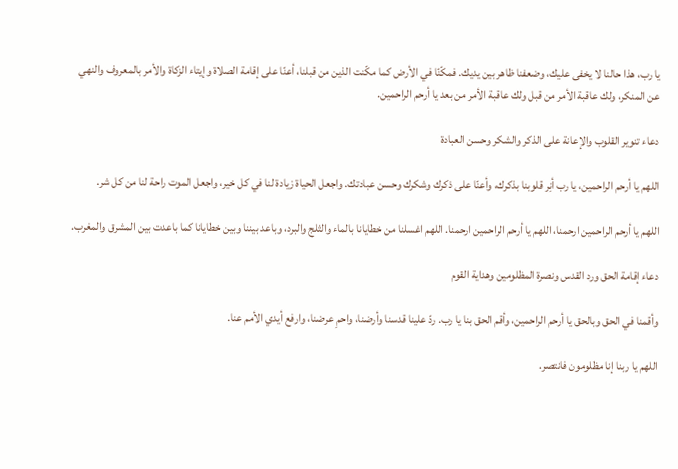يا رب، هذا حالنا لا يخفى عليك، وضعفنا ظاهر بين يديك. فمكّنّا في الأرض كما مكّنت الذين من قبلنا، أعنّا على إقامة الصلاة وإيتاء الزكاة والأمر بالمعروف والنهي عن المنكر، ولك عاقبة الأمر من قبل ولك عاقبة الأمر من بعد يا أرحم الراحمين.

دعاء تنوير القلوب والإعانة على الذكر والشكر وحسن العبادة

اللهم يا أرحم الراحمين، يا رب أنِر قلوبنا بذكرك، وأعنّا على ذكرك وشكرك وحسن عبادتك. واجعل الحياة زيادة لنا في كل خير، واجعل الموت راحة لنا من كل شر.

اللهم يا أرحم الراحمين ارحمنا، اللهم يا أرحم الراحمين ارحمنا. اللهم اغسلنا من خطايانا بالماء والثلج والبرد، وباعد بيننا وبين خطايانا كما باعدت بين المشرق والمغرب.

دعاء إقامة الحق ورد القدس ونصرة المظلومين وهداية القوم

وأقمنا في الحق وبالحق يا أرحم الراحمين، وأقم الحق بنا يا رب. ردّ علينا قدسنا وأرضنا، واحمِ عرضنا، وارفع أيدي الأمم عنا.

اللهم يا ربنا إنا مظلومون فانتصر.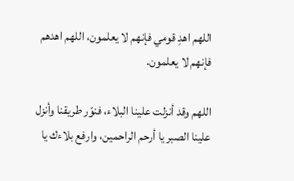اللهم اهدِ قومي فإنهم لا يعلمون، اللهم اهدهم فإنهم لا يعلمون.

اللهم وقد أنزلت علينا البلاء، فنوّر طريقنا وأنزل علينا الصبر يا أرحم الراحمين، وارفع بلاءك يا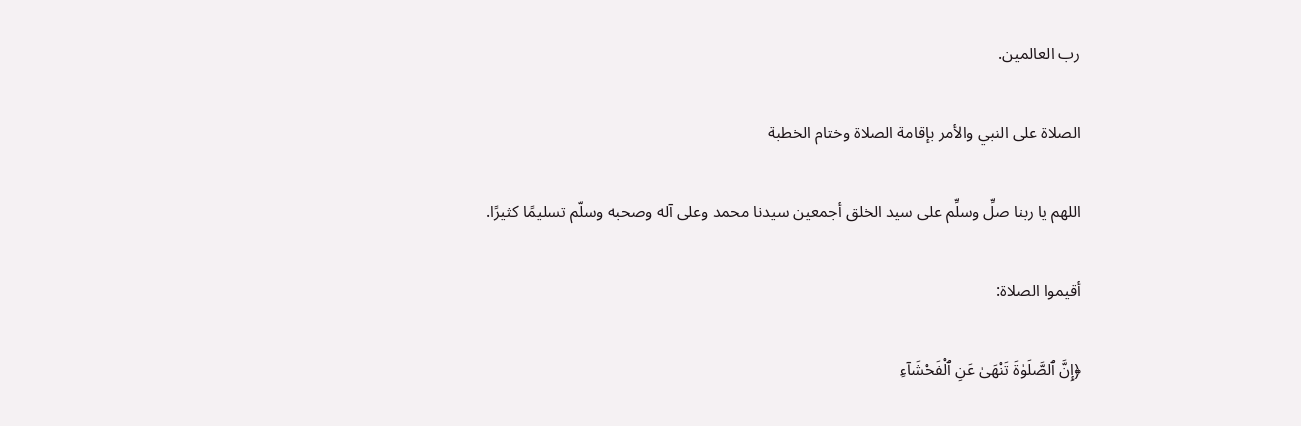رب العالمين.

الصلاة على النبي والأمر بإقامة الصلاة وختام الخطبة

اللهم يا ربنا صلِّ وسلِّم على سيد الخلق أجمعين سيدنا محمد وعلى آله وصحبه وسلّم تسليمًا كثيرًا.

أقيموا الصلاة:

﴿إِنَّ ٱلصَّلَوٰةَ تَنْهَىٰ عَنِ ٱلْفَحْشَآءِ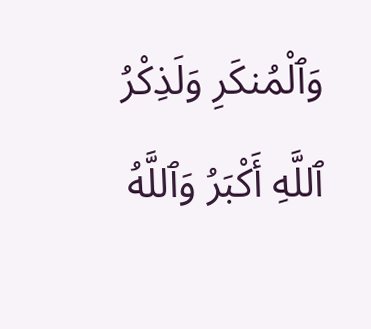وَٱلْمُنكَرِ وَلَذِكْرُ ٱللَّهِ أَكْبَرُ وَٱللَّهُ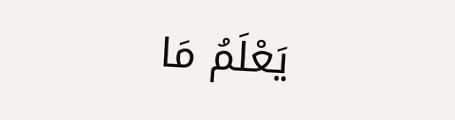يَعْلَمُ مَا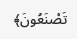تَصْنَعُونَ﴾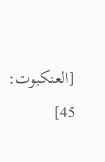[العنكبوت: 45]